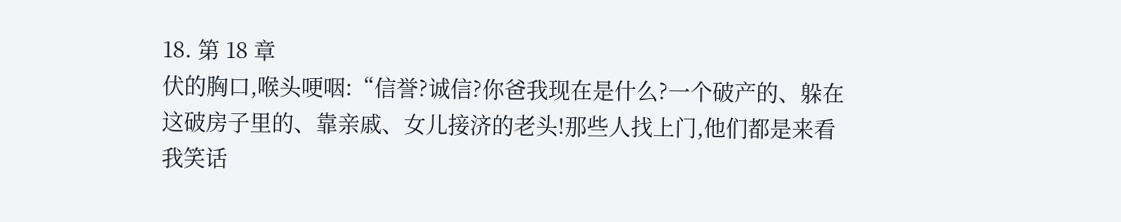18. 第 18 章
伏的胸口,喉头哽咽:“信誉?诚信?你爸我现在是什么?一个破产的、躲在这破房子里的、靠亲戚、女儿接济的老头!那些人找上门,他们都是来看我笑话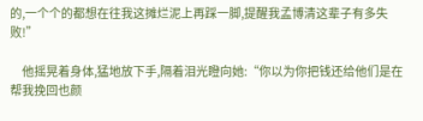的,一个个的都想在往我这摊烂泥上再踩一脚,提醒我孟博清这辈子有多失败!”

    他摇晃着身体,猛地放下手,隔着泪光瞪向她:“你以为你把钱还给他们是在帮我挽回也颜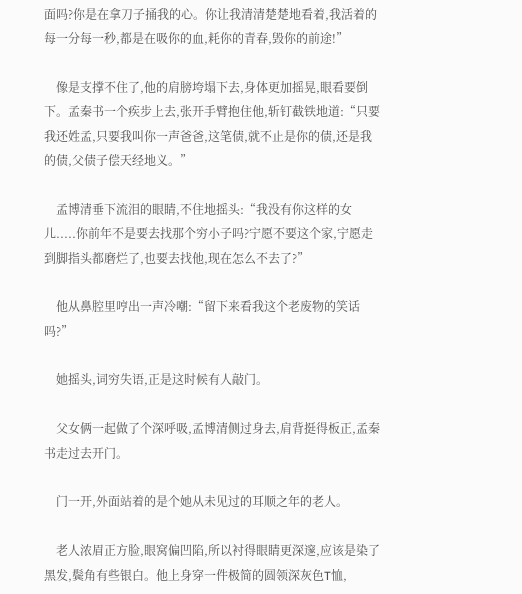面吗?你是在拿刀子捅我的心。你让我清清楚楚地看着,我活着的每一分每一秒,都是在吸你的血,耗你的青春,毁你的前途!”

    像是支撑不住了,他的肩膀垮塌下去,身体更加摇晃,眼看要倒下。孟秦书一个疾步上去,张开手臂抱住他,斩钉截铁地道:“只要我还姓孟,只要我叫你一声爸爸,这笔债,就不止是你的债,还是我的债,父债子偿天经地义。”

    孟博清垂下流泪的眼睛,不住地摇头:“我没有你这样的女儿.....你前年不是要去找那个穷小子吗?宁愿不要这个家,宁愿走到脚指头都磨烂了,也要去找他,现在怎么不去了?”

    他从鼻腔里哼出一声冷嘲:“留下来看我这个老废物的笑话吗?”

    她摇头,词穷失语,正是这时候有人敲门。

    父女俩一起做了个深呼吸,孟博清侧过身去,肩背挺得板正,孟秦书走过去开门。

    门一开,外面站着的是个她从未见过的耳顺之年的老人。

    老人浓眉正方脸,眼窝偏凹陷,所以衬得眼睛更深邃,应该是染了黑发,鬓角有些银白。他上身穿一件极简的圆领深灰色T恤,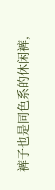裤子也是同色系的休闲裤,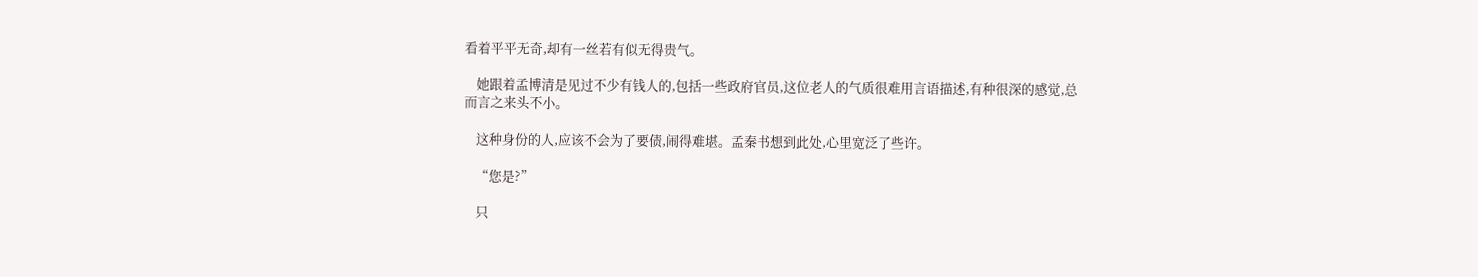看着平平无奇,却有一丝若有似无得贵气。

    她跟着孟博清是见过不少有钱人的,包括一些政府官员,这位老人的气质很难用言语描述,有种很深的感觉,总而言之来头不小。

    这种身份的人,应该不会为了要债,闹得难堪。孟秦书想到此处,心里宽泛了些许。

    “您是?”

    只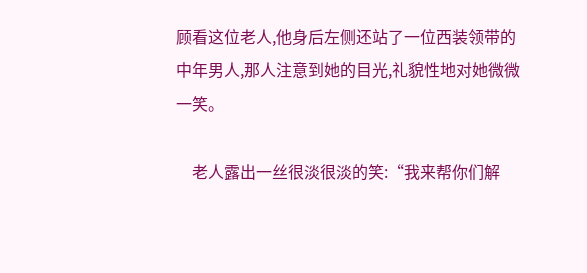顾看这位老人,他身后左侧还站了一位西装领带的中年男人,那人注意到她的目光,礼貌性地对她微微一笑。

    老人露出一丝很淡很淡的笑:“我来帮你们解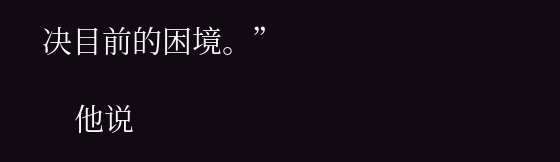决目前的困境。”

    他说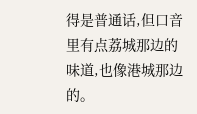得是普通话,但口音里有点荔城那边的味道,也像港城那边的。